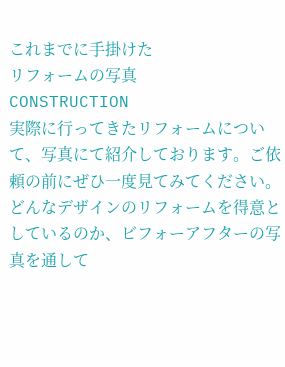これまでに手掛けた
リフォームの写真
CONSTRUCTION
実際に行ってきたリフォームについて、写真にて紹介しております。ご依頼の前にぜひ一度見てみてください。どんなデザインのリフォームを得意としているのか、ビフォーアフターの写真を通して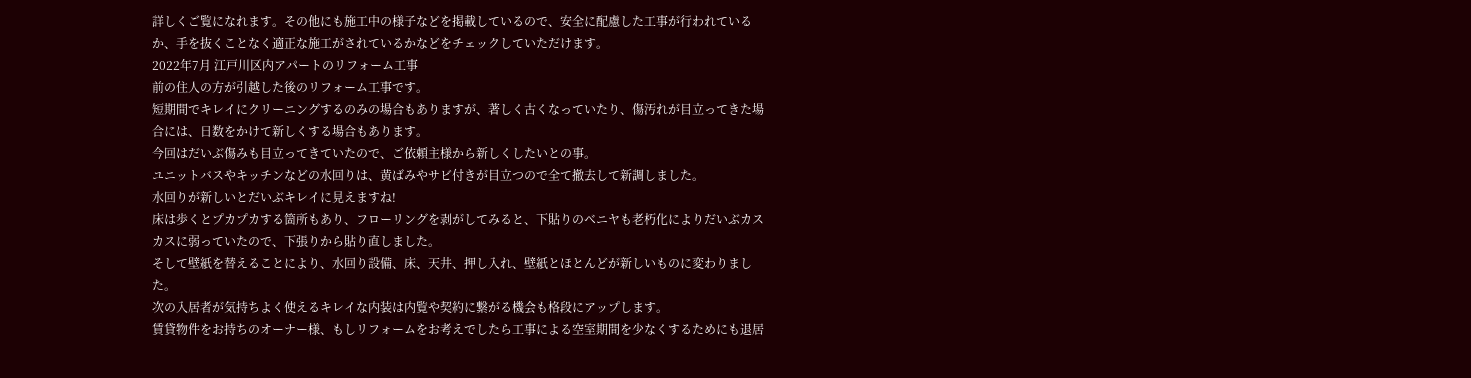詳しくご覧になれます。その他にも施工中の様子などを掲載しているので、安全に配慮した工事が行われているか、手を抜くことなく適正な施工がされているかなどをチェックしていただけます。
2022年7月 江戸川区内アパートのリフォーム工事
前の住人の方が引越した後のリフォーム工事です。
短期間でキレイにクリーニングするのみの場合もありますが、著しく古くなっていたり、傷汚れが目立ってきた場合には、日数をかけて新しくする場合もあります。
今回はだいぶ傷みも目立ってきていたので、ご依頼主様から新しくしたいとの事。
ユニットバスやキッチンなどの水回りは、黄ばみやサビ付きが目立つので全て撤去して新調しました。
水回りが新しいとだいぶキレイに見えますね!
床は歩くとプカプカする箇所もあり、フローリングを剥がしてみると、下貼りのベニヤも老朽化によりだいぶカスカスに弱っていたので、下張りから貼り直しました。
そして壁紙を替えることにより、水回り設備、床、天井、押し入れ、壁紙とほとんどが新しいものに変わりました。
次の入居者が気持ちよく使えるキレイな内装は内覧や契約に繋がる機会も格段にアップします。
賃貸物件をお持ちのオーナー様、もしリフォームをお考えでしたら工事による空室期間を少なくするためにも退居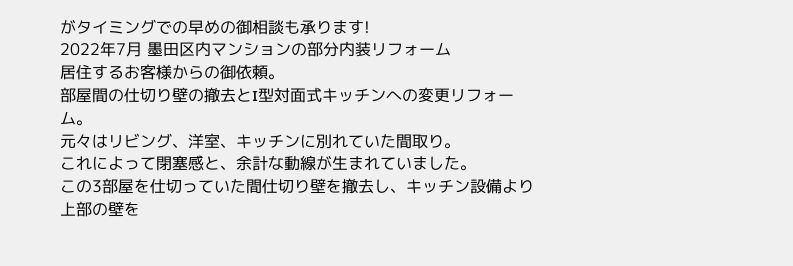がタイミングでの早めの御相談も承ります!
2022年7月 墨田区内マンションの部分内装リフォーム
居住するお客様からの御依頼。
部屋間の仕切り壁の撤去とI型対面式キッチンへの変更リフォーム。
元々はリビング、洋室、キッチンに別れていた間取り。
これによって閉塞感と、余計な動線が生まれていました。
この3部屋を仕切っていた間仕切り壁を撤去し、キッチン設備より上部の壁を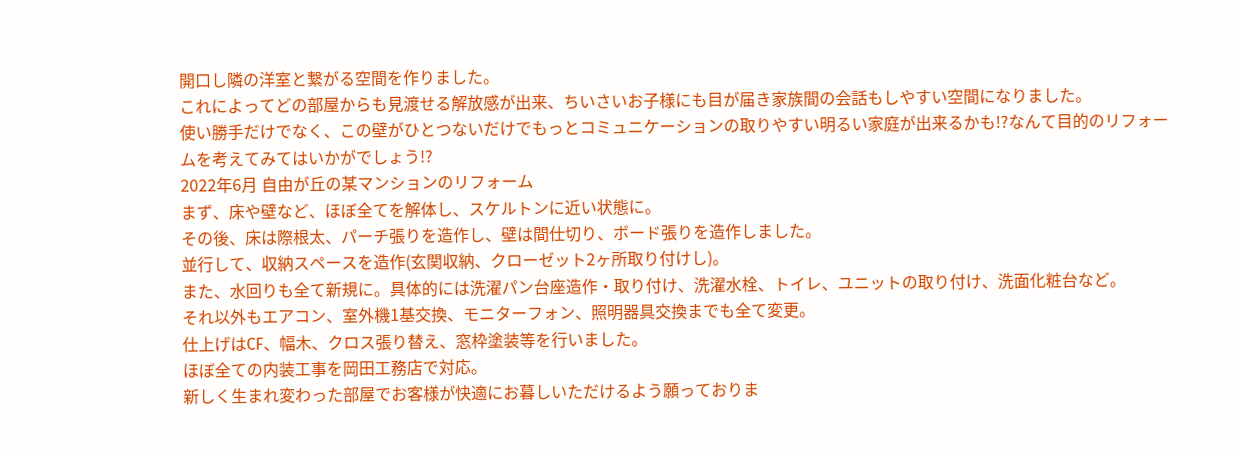開口し隣の洋室と繋がる空間を作りました。
これによってどの部屋からも見渡せる解放感が出来、ちいさいお子様にも目が届き家族間の会話もしやすい空間になりました。
使い勝手だけでなく、この壁がひとつないだけでもっとコミュニケーションの取りやすい明るい家庭が出来るかも!?なんて目的のリフォームを考えてみてはいかがでしょう!?
2022年6月 自由が丘の某マンションのリフォーム
まず、床や壁など、ほぼ全てを解体し、スケルトンに近い状態に。
その後、床は際根太、パーチ張りを造作し、壁は間仕切り、ボード張りを造作しました。
並行して、収納スペースを造作(玄関収納、クローゼット2ヶ所取り付けし)。
また、水回りも全て新規に。具体的には洗濯パン台座造作・取り付け、洗濯水栓、トイレ、ユニットの取り付け、洗面化粧台など。
それ以外もエアコン、室外機1基交換、モニターフォン、照明器具交換までも全て変更。
仕上げはCF、幅木、クロス張り替え、窓枠塗装等を行いました。
ほぼ全ての内装工事を岡田工務店で対応。
新しく生まれ変わった部屋でお客様が快適にお暮しいただけるよう願っておりま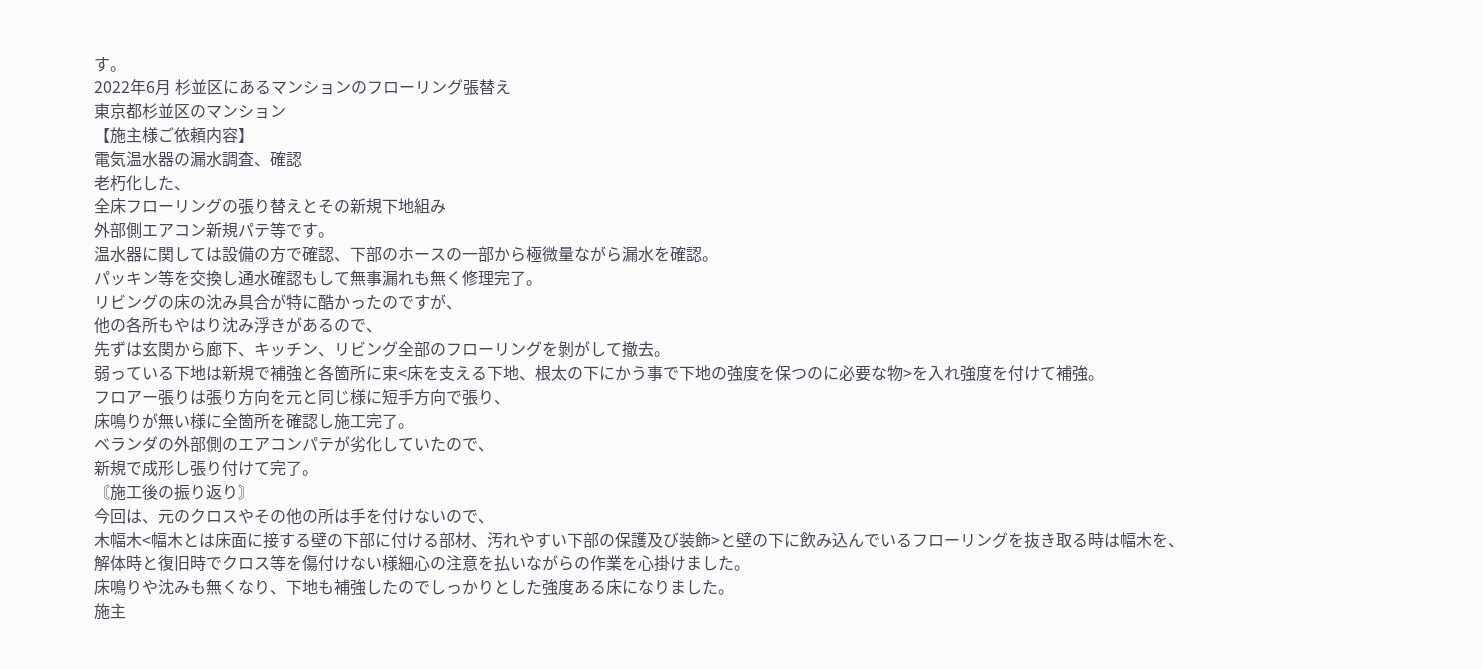す。
2022年6月 杉並区にあるマンションのフローリング張替え
東京都杉並区のマンション
【施主様ご依頼内容】
電気温水器の漏水調査、確認
老朽化した、
全床フローリングの張り替えとその新規下地組み
外部側エアコン新規パテ等です。
温水器に関しては設備の方で確認、下部のホースの一部から極微量ながら漏水を確認。
パッキン等を交換し通水確認もして無事漏れも無く修理完了。
リビングの床の沈み具合が特に酷かったのですが、
他の各所もやはり沈み浮きがあるので、
先ずは玄関から廊下、キッチン、リビング全部のフローリングを剝がして撤去。
弱っている下地は新規で補強と各箇所に束<床を支える下地、根太の下にかう事で下地の強度を保つのに必要な物>を入れ強度を付けて補強。
フロアー張りは張り方向を元と同じ様に短手方向で張り、
床鳴りが無い様に全箇所を確認し施工完了。
ベランダの外部側のエアコンパテが劣化していたので、
新規で成形し張り付けて完了。
〘施工後の振り返り〙
今回は、元のクロスやその他の所は手を付けないので、
木幅木<幅木とは床面に接する壁の下部に付ける部材、汚れやすい下部の保護及び装飾>と壁の下に飲み込んでいるフローリングを抜き取る時は幅木を、
解体時と復旧時でクロス等を傷付けない様細心の注意を払いながらの作業を心掛けました。
床鳴りや沈みも無くなり、下地も補強したのでしっかりとした強度ある床になりました。
施主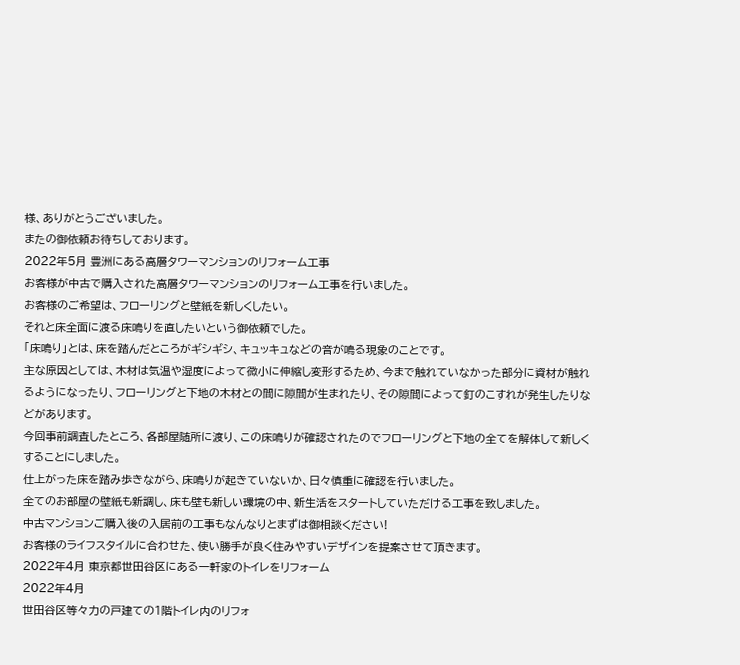様、ありがとうございました。
またの御依頼お待ちしております。
2022年5月 豊洲にある高層タワーマンションのリフォーム工事
お客様が中古で購入された高層タワーマンションのリフォーム工事を行いました。
お客様のご希望は、フローリングと壁紙を新しくしたい。
それと床全面に渡る床鳴りを直したいという御依頼でした。
「床鳴り」とは、床を踏んだところがギシギシ、キュッキュなどの音が鳴る現象のことです。
主な原因としては、木材は気温や湿度によって微小に伸縮し変形するため、今まで触れていなかった部分に資材が触れるようになったり、フローリングと下地の木材との間に隙間が生まれたり、その隙間によって釘のこすれが発生したりなどがあります。
今回事前調査したところ、各部屋随所に渡り、この床鳴りが確認されたのでフローリングと下地の全てを解体して新しくすることにしました。
仕上がった床を踏み歩きながら、床鳴りが起きていないか、日々慎重に確認を行いました。
全てのお部屋の壁紙も新調し、床も壁も新しい環境の中、新生活をスタートしていただける工事を致しました。
中古マンションご購入後の入居前の工事もなんなりとまずは御相談ください!
お客様のライフスタイルに合わせた、使い勝手が良く住みやすいデザインを提案させて頂きます。
2022年4月 東京都世田谷区にある一軒家のトイレをリフォーム
2022年4月
世田谷区等々力の戸建ての1階トイレ内のリフォ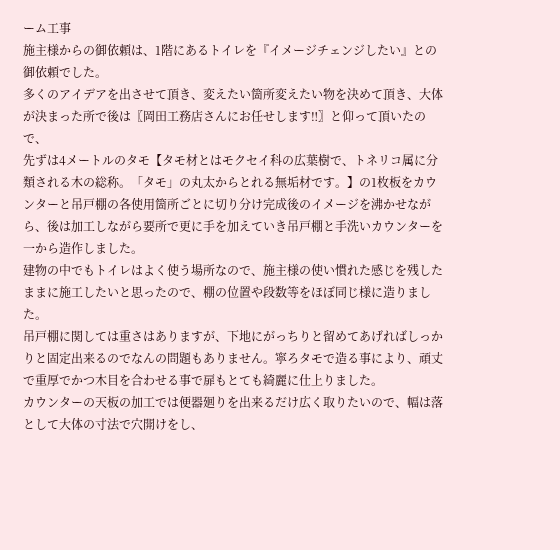ーム工事
施主様からの御依頼は、1階にあるトイレを『イメージチェンジしたい』との御依頼でした。
多くのアイデアを出させて頂き、変えたい箇所変えたい物を決めて頂き、大体が決まった所で後は〖岡田工務店さんにお任せします‼〗と仰って頂いたので、
先ずは4メートルのタモ【タモ材とはモクセイ科の広葉樹で、トネリコ属に分類される木の総称。「タモ」の丸太からとれる無垢材です。】の1枚板をカウンターと吊戸棚の各使用箇所ごとに切り分け完成後のイメージを沸かせながら、後は加工しながら要所で更に手を加えていき吊戸棚と手洗いカウンターを一から造作しました。
建物の中でもトイレはよく使う場所なので、施主様の使い慣れた感じを残したままに施工したいと思ったので、棚の位置や段数等をほぼ同じ様に造りました。
吊戸棚に関しては重さはありますが、下地にがっちりと留めてあげればしっかりと固定出来るのでなんの問題もありません。寧ろタモで造る事により、頑丈で重厚でかつ木目を合わせる事で扉もとても綺麗に仕上りました。
カウンターの天板の加工では便器廻りを出来るだけ広く取りたいので、幅は落として大体の寸法で穴開けをし、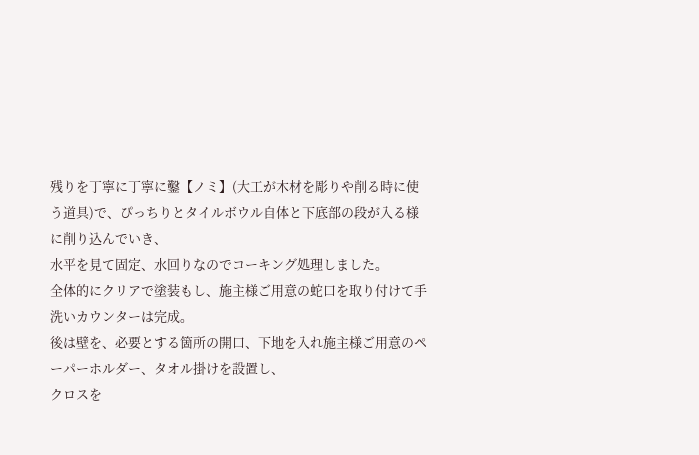残りを丁寧に丁寧に鑿【ノミ】(大工が木材を彫りや削る時に使う道具)で、ぴっちりとタイルボウル自体と下底部の段が入る様に削り込んでいき、
水平を見て固定、水回りなのでコーキング処理しました。
全体的にクリアで塗装もし、施主様ご用意の蛇口を取り付けて手洗いカウンターは完成。
後は壁を、必要とする箇所の開口、下地を入れ施主様ご用意のペーパーホルダー、タオル掛けを設置し、
クロスを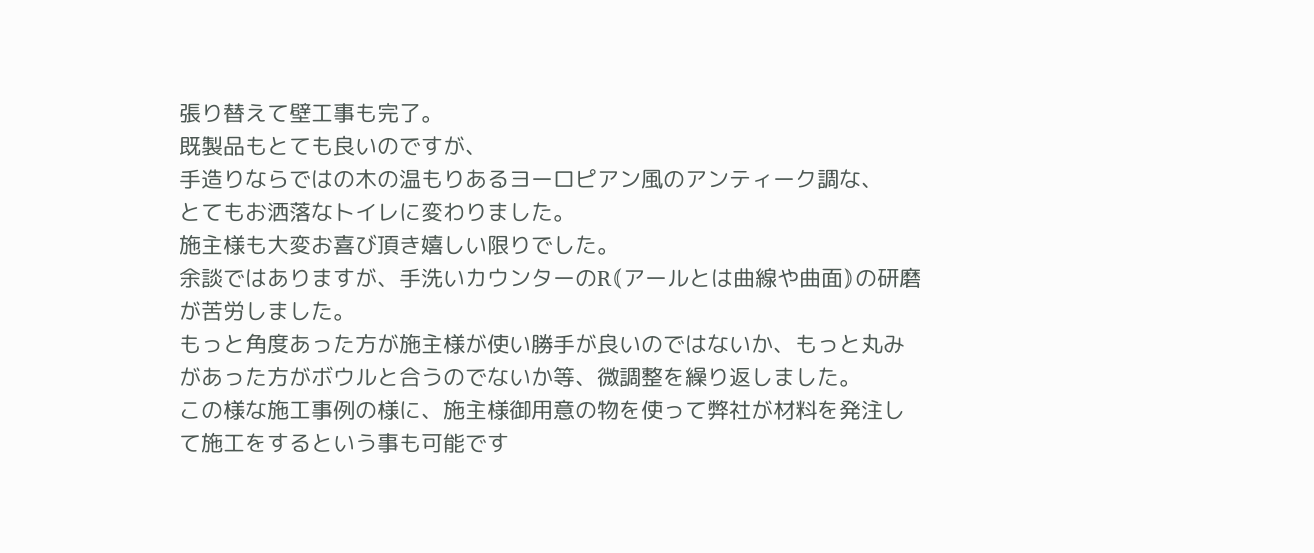張り替えて壁工事も完了。
既製品もとても良いのですが、
手造りならではの木の温もりあるヨーロピアン風のアンティーク調な、
とてもお洒落なトイレに変わりました。
施主様も大変お喜び頂き嬉しい限りでした。
余談ではありますが、手洗いカウンターのR⦅アールとは曲線や曲面⦆の研磨が苦労しました。
もっと角度あった方が施主様が使い勝手が良いのではないか、もっと丸みがあった方がボウルと合うのでないか等、微調整を繰り返しました。
この様な施工事例の様に、施主様御用意の物を使って弊社が材料を発注して施工をするという事も可能です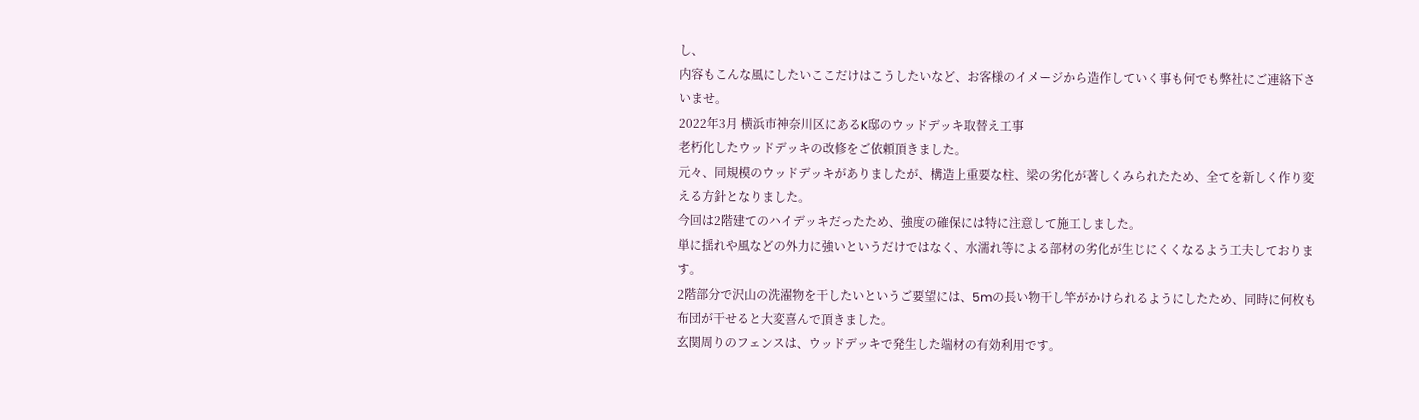し、
内容もこんな風にしたいここだけはこうしたいなど、お客様のイメージから造作していく事も何でも弊社にご連絡下さいませ。
2022年3月 横浜市神奈川区にあるK邸のウッドデッキ取替え工事
老朽化したウッドデッキの改修をご依頼頂きました。
元々、同規模のウッドデッキがありましたが、構造上重要な柱、梁の劣化が著しくみられたため、全てを新しく作り変える方針となりました。
今回は2階建てのハイデッキだったため、強度の確保には特に注意して施工しました。
単に揺れや風などの外力に強いというだけではなく、水濡れ等による部材の劣化が生じにくくなるよう工夫しております。
2階部分で沢山の洗濯物を干したいというご要望には、5mの長い物干し竿がかけられるようにしたため、同時に何枚も布団が干せると大変喜んで頂きました。
玄関周りのフェンスは、ウッドデッキで発生した端材の有効利用です。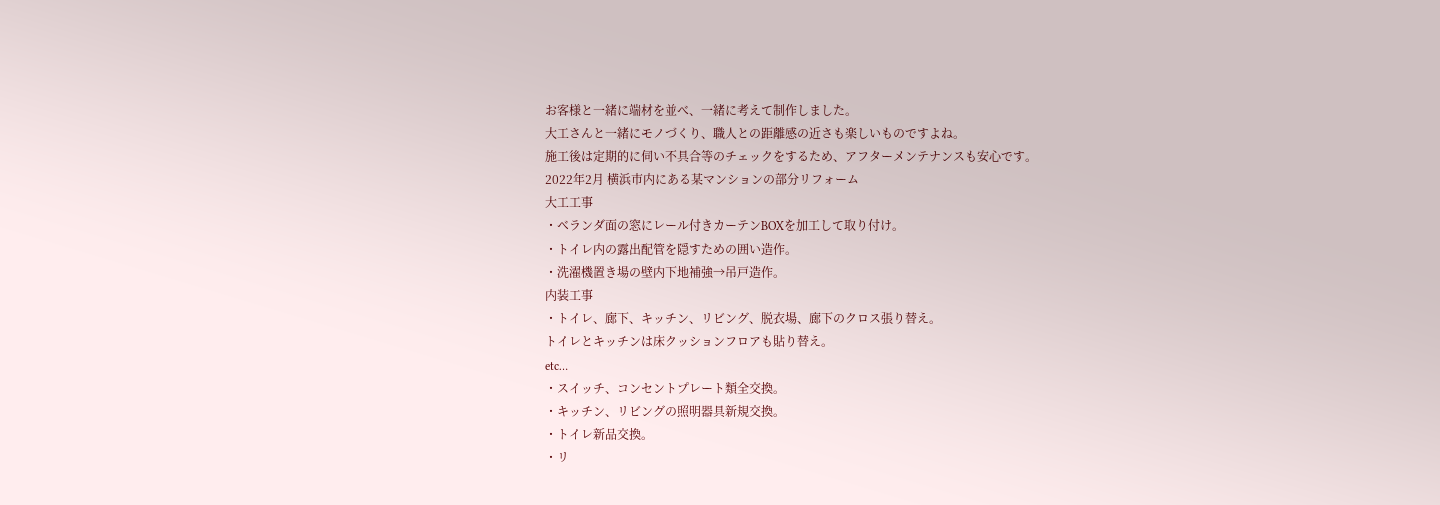お客様と一緒に端材を並べ、一緒に考えて制作しました。
大工さんと一緒にモノづくり、職人との距離感の近さも楽しいものですよね。
施工後は定期的に伺い不具合等のチェックをするため、アフターメンテナンスも安心です。
2022年2月 横浜市内にある某マンションの部分リフォーム
大工工事
・ベランダ面の窓にレール付きカーテンBOXを加工して取り付け。
・トイレ内の露出配管を隠すための囲い造作。
・洗濯機置き場の壁内下地補強→吊戸造作。
内装工事
・トイレ、廊下、キッチン、リビング、脱衣場、廊下のクロス張り替え。
トイレとキッチンは床クッションフロアも貼り替え。
etc…
・スイッチ、コンセントプレート類全交換。
・キッチン、リビングの照明器具新規交換。
・トイレ新品交換。
・リ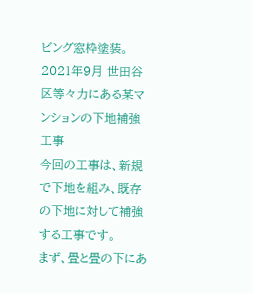ビング窓枠塗装。
2021年9月 世田谷区等々力にある某マンションの下地補強工事
今回の工事は、新規で下地を組み、既存の下地に対して補強する工事です。
まず、畳と畳の下にあ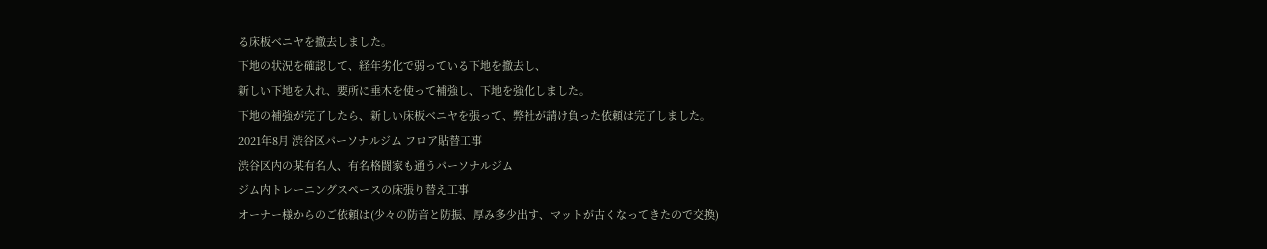る床板ベニヤを撤去しました。
下地の状況を確認して、経年劣化で弱っている下地を撤去し、
新しい下地を入れ、要所に垂木を使って補強し、下地を強化しました。
下地の補強が完了したら、新しい床板ベニヤを張って、弊社が請け負った依頼は完了しました。
2021年8月 渋谷区パーソナルジム フロア貼替工事
渋谷区内の某有名人、有名格闘家も通うパーソナルジム
ジム内トレーニングスペースの床張り替え工事
オーナー様からのご依頼は(少々の防音と防振、厚み多少出す、マットが古くなってきたので交換)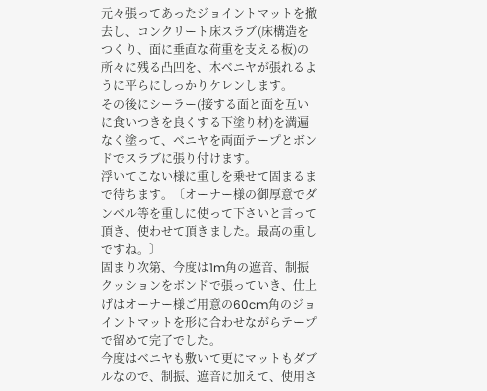元々張ってあったジョイントマットを撤去し、コンクリート床スラブ(床構造をつくり、面に垂直な荷重を支える板)の所々に残る凸凹を、木ベニヤが張れるように平らにしっかりケレンします。
その後にシーラー(接する面と面を互いに食いつきを良くする下塗り材)を満遍なく塗って、ベニヤを両面テープとボンドでスラブに張り付けます。
浮いてこない様に重しを乗せて固まるまで待ちます。〔オーナー様の御厚意でダンベル等を重しに使って下さいと言って頂き、使わせて頂きました。最高の重しですね。〕
固まり次第、今度は1m角の遮音、制振クッションをボンドで張っていき、仕上げはオーナー様ご用意の60cm角のジョイントマットを形に合わせながらテープで留めて完了でした。
今度はベニヤも敷いて更にマットもダブルなので、制振、遮音に加えて、使用さ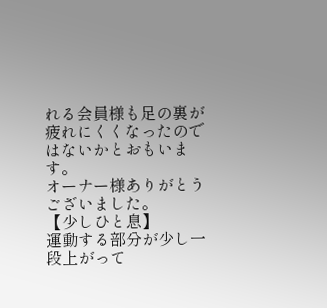れる会員様も足の裏が疲れにくくなったのではないかとおもいます。
オーナー様ありがとうございました。
【少しひと息】
運動する部分が少し一段上がって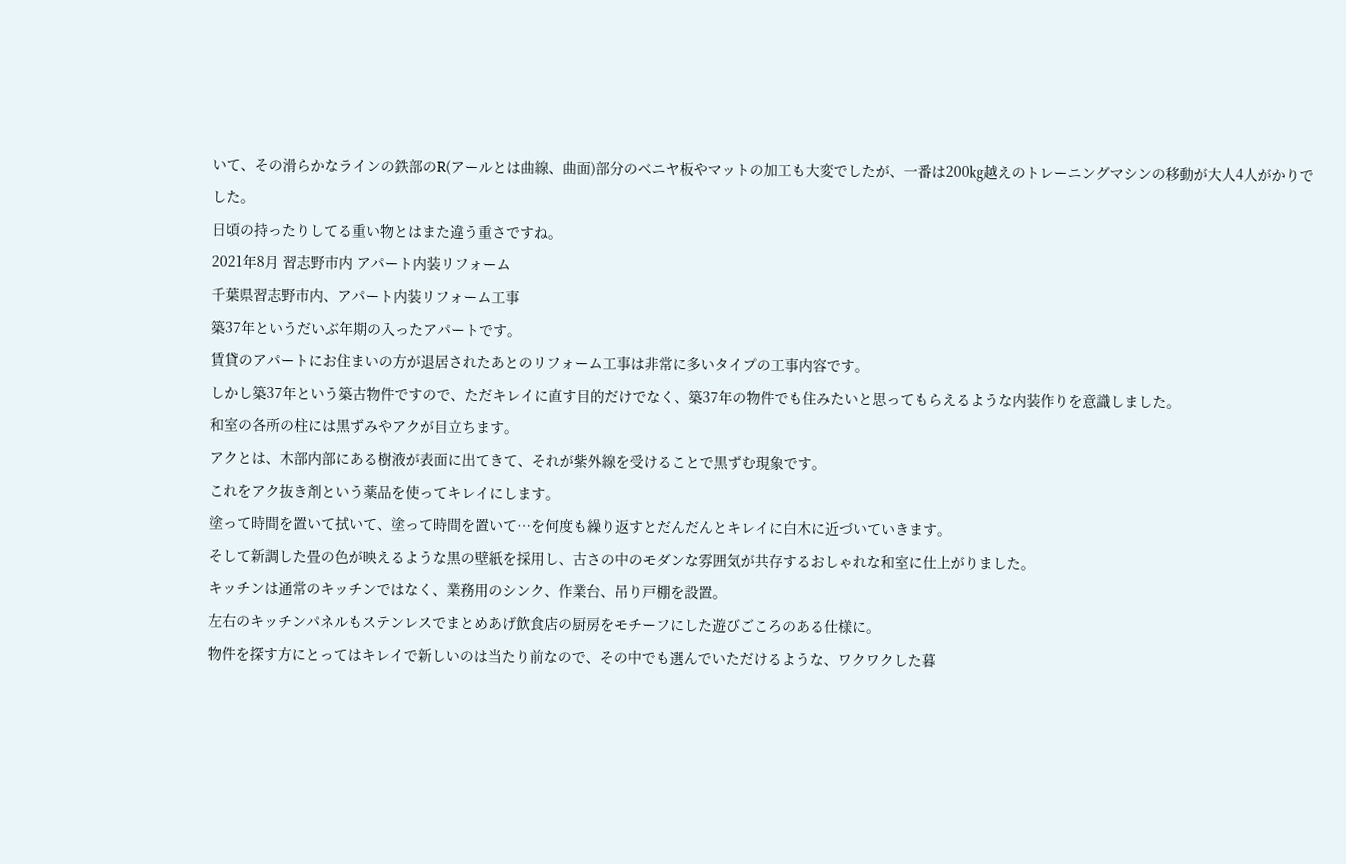いて、その滑らかなラインの鉄部のR(アールとは曲線、曲面)部分のベニヤ板やマットの加工も大変でしたが、一番は200㎏越えのトレーニングマシンの移動が大人4人がかりでした。
日頃の持ったりしてる重い物とはまた違う重さですね。
2021年8月 習志野市内 アパート内装リフォーム
千葉県習志野市内、アパート内装リフォーム工事
築37年というだいぶ年期の入ったアパートです。
賃貸のアパートにお住まいの方が退居されたあとのリフォーム工事は非常に多いタイプの工事内容です。
しかし築37年という築古物件ですので、ただキレイに直す目的だけでなく、築37年の物件でも住みたいと思ってもらえるような内装作りを意識しました。
和室の各所の柱には黒ずみやアクが目立ちます。
アクとは、木部内部にある樹液が表面に出てきて、それが紫外線を受けることで黒ずむ現象です。
これをアク抜き剤という薬品を使ってキレイにします。
塗って時間を置いて拭いて、塗って時間を置いて…を何度も繰り返すとだんだんとキレイに白木に近づいていきます。
そして新調した畳の色が映えるような黒の壁紙を採用し、古さの中のモダンな雰囲気が共存するおしゃれな和室に仕上がりました。
キッチンは通常のキッチンではなく、業務用のシンク、作業台、吊り戸棚を設置。
左右のキッチンパネルもステンレスでまとめあげ飲食店の厨房をモチーフにした遊びごころのある仕様に。
物件を探す方にとってはキレイで新しいのは当たり前なので、その中でも選んでいただけるような、ワクワクした暮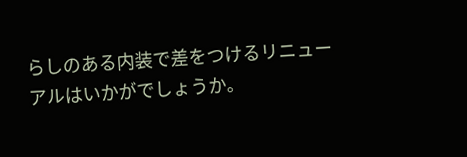らしのある内装で差をつけるリニューアルはいかがでしょうか。